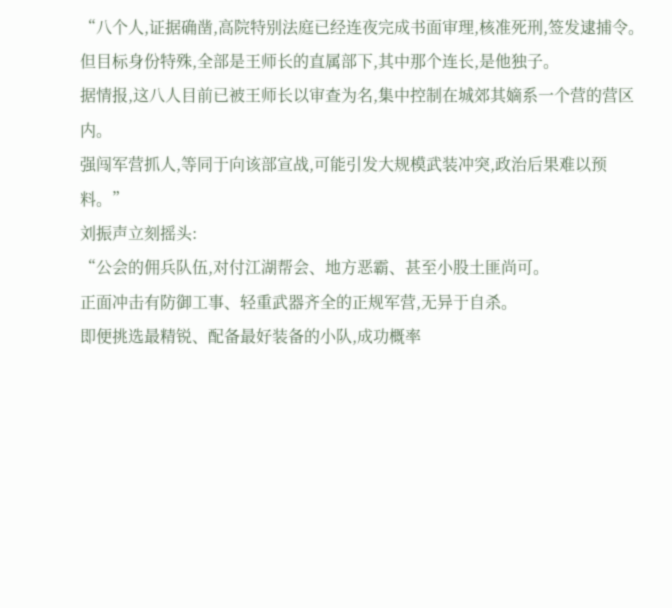“八个人,证据确凿,高院特别法庭已经连夜完成书面审理,核准死刑,签发逮捕令。
但目标身份特殊,全部是王师长的直属部下,其中那个连长,是他独子。
据情报,这八人目前已被王师长以审查为名,集中控制在城郊其嫡系一个营的营区内。
强闯军营抓人,等同于向该部宣战,可能引发大规模武装冲突,政治后果难以预料。”
刘振声立刻摇头:
“公会的佣兵队伍,对付江湖帮会、地方恶霸、甚至小股土匪尚可。
正面冲击有防御工事、轻重武器齐全的正规军营,无异于自杀。
即便挑选最精锐、配备最好装备的小队,成功概率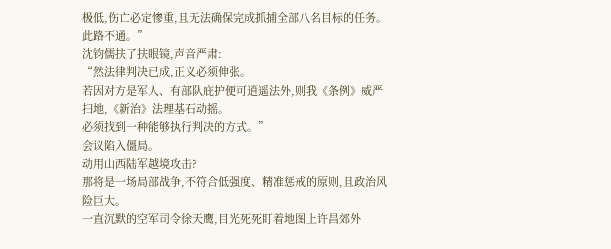极低,伤亡必定惨重,且无法确保完成抓捕全部八名目标的任务。
此路不通。”
沈钧儒扶了扶眼镜,声音严肃:
“然法律判决已成,正义必须伸张。
若因对方是军人、有部队庇护便可逍遥法外,则我《条例》威严扫地,《新治》法理基石动摇。
必须找到一种能够执行判决的方式。”
会议陷入僵局。
动用山西陆军越境攻击?
那将是一场局部战争,不符合低强度、精准惩戒的原则,且政治风险巨大。
一直沉默的空军司令徐天鹰,目光死死盯着地图上许昌郊外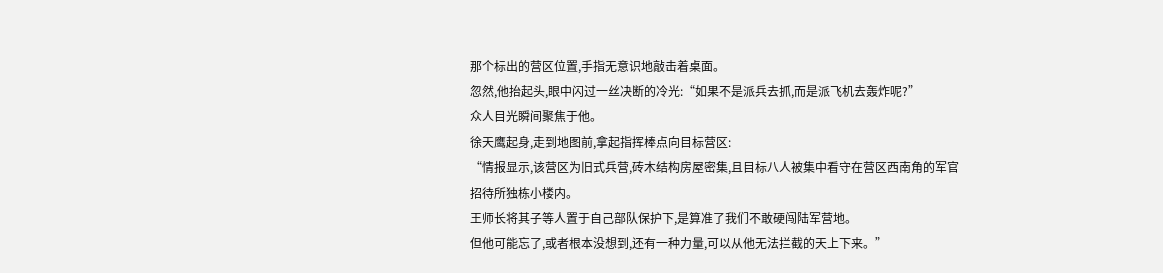那个标出的营区位置,手指无意识地敲击着桌面。
忽然,他抬起头,眼中闪过一丝决断的冷光:“如果不是派兵去抓,而是派飞机去轰炸呢?”
众人目光瞬间聚焦于他。
徐天鹰起身,走到地图前,拿起指挥棒点向目标营区:
“情报显示,该营区为旧式兵营,砖木结构房屋密集,且目标八人被集中看守在营区西南角的军官招待所独栋小楼内。
王师长将其子等人置于自己部队保护下,是算准了我们不敢硬闯陆军营地。
但他可能忘了,或者根本没想到,还有一种力量,可以从他无法拦截的天上下来。”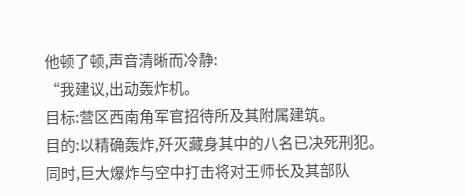他顿了顿,声音清晰而冷静:
“我建议,出动轰炸机。
目标:营区西南角军官招待所及其附属建筑。
目的:以精确轰炸,歼灭藏身其中的八名已决死刑犯。
同时,巨大爆炸与空中打击将对王师长及其部队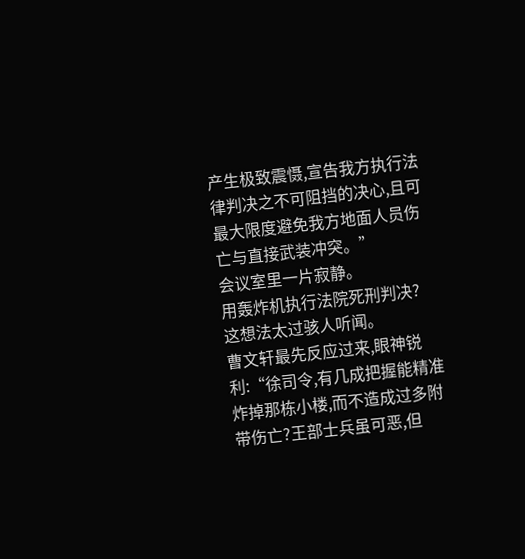产生极致震慑,宣告我方执行法律判决之不可阻挡的决心,且可最大限度避免我方地面人员伤亡与直接武装冲突。”
会议室里一片寂静。
用轰炸机执行法院死刑判决?
这想法太过骇人听闻。
曹文轩最先反应过来,眼神锐利:“徐司令,有几成把握能精准炸掉那栋小楼,而不造成过多附带伤亡?王部士兵虽可恶,但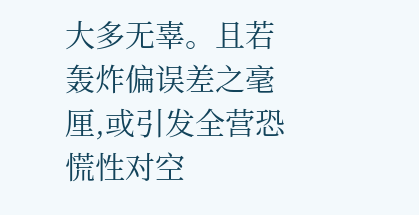大多无辜。且若轰炸偏误差之毫厘,或引发全营恐慌性对空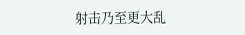射击乃至更大乱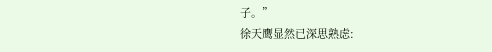子。”
徐天鹰显然已深思熟虑: